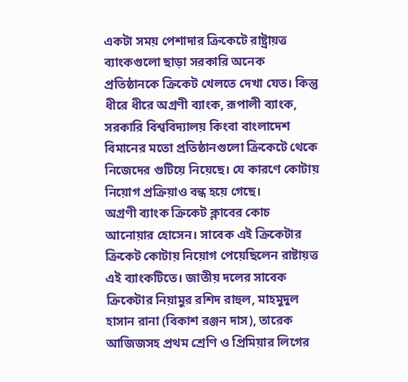একটা সময় পেশাদার ক্রিকেটে রাষ্ট্রায়ত্ত ব্যাংকগুলো ছাড়া সরকারি অনেক প্রতিষ্ঠানকে ক্রিকেট খেলতে দেখা যেত। কিন্তু ধীরে ধীরে অগ্রণী ব্যাংক, রূপালী ব্যাংক, সরকারি বিশ্ববিদ্যালয় কিংবা বাংলাদেশ বিমানের মতো প্রতিষ্ঠানগুলো ক্রিকেটে থেকে নিজেদের গুটিয়ে নিয়েছে। যে কারণে কোটায় নিয়োগ প্রক্রিয়াও বন্ধ হয়ে গেছে।
অগ্রণী ব্যাংক ক্রিকেট ক্লাবের কোচ আনোয়ার হোসেন। সাবেক এই ক্রিকেটার ক্রিকেট কোটায় নিয়োগ পেয়েছিলেন রাষ্টায়ত্ত এই ব্যাংকটিতে। জাতীয় দলের সাবেক ক্রিকেটার নিয়ামুর রশিদ রাহুল, মাহমুদুল হাসান রানা (বিকাশ রঞ্জন দাস), তারেক আজিজসহ প্রথম শ্রেণি ও প্রিমিয়ার লিগের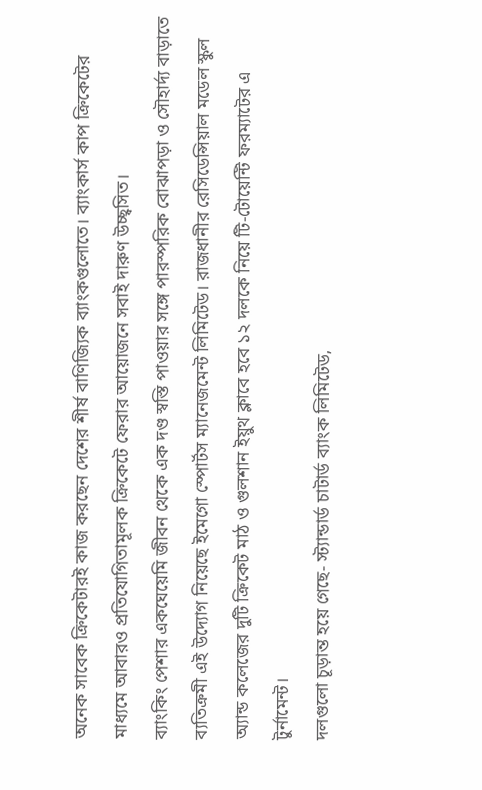অনেক সাবেক ক্রিকেটারই কাজ করছেন দেশের শীর্ষ বাণিজ্যিক ব্যাংকগুলোতে। ব্যাংকার্স কাপ ক্রিকেটের মাধ্যমে আবারও প্রতিযোগিতামূলক ক্রিকেটে ফেরার আয়োজনে সবাই দারুণ উচ্ছ্বসিত।
ব্যাংকিং পেশার একঘেয়েমি জীবন থেকে এক দণ্ড স্বস্তি পাওয়ার সঙ্গে পারস্পরিক বোঝাপড়া ও সৌহার্দ্য বাড়াতে ব্যতিক্রমী এই উদ্যোগ নিয়েছে ইমেগো স্পোর্টস ম্যানেজমেন্ট লিমিটেড। রাজধানীর রেসিডেন্সিয়াল মডেল স্কুল অ্যান্ড কলেজের দুটি ক্রিকেট মাঠ ও গুলশান ইয়ুথ ক্লাবে হবে ১২ দলকে নিয়ে টি-টোয়েন্টি ফরম্যাটের এ টুর্নামেন্ট।
দলগুলো চূড়ান্ত হয়ে গেছে- স্ট্যান্ডার্ড চাটার্ড ব্যাংক লিমিটেড,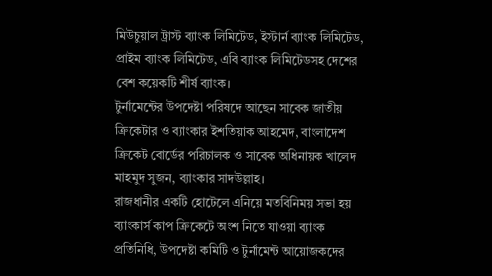মিউচুয়াল ট্রাস্ট ব্যাংক লিমিটেড, ইস্টার্ন ব্যাংক লিমিটেড, প্রাইম ব্যাংক লিমিটেড, এবি ব্যাংক লিমিটেডসহ দেশের বেশ কয়েকটি শীর্ষ ব্যাংক।
টুর্নামেন্টের উপদেষ্টা পরিষদে আছেন সাবেক জাতীয় ক্রিকেটার ও ব্যাংকার ইশতিয়াক আহমেদ, বাংলাদেশ ক্রিকেট বোর্ডের পরিচালক ও সাবেক অধিনায়ক খালেদ মাহমুদ সুজন, ব্যাংকার সাদউল্লাহ।
রাজধানীর একটি হোটেলে এনিয়ে মতবিনিময় সভা হয় ব্যাংকার্স কাপ ক্রিকেটে অংশ নিতে যাওয়া ব্যাংক প্রতিনিধি, উপদেষ্টা কমিটি ও টুর্নামেন্ট আয়োজকদের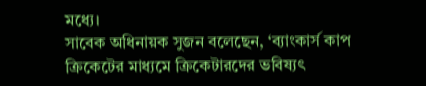মধ্যে।
সাবেক অধিনায়ক সুজন বলেছেন, ‘ব্যাংকার্স কাপ ক্রিকেটের মাধ্যমে ক্রিকেটারদের ভবিষ্যৎ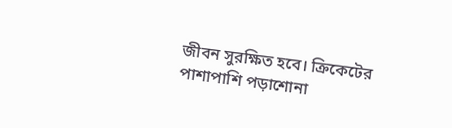জীবন সুরক্ষিত হবে। ক্রিকেটের পাশাপাশি পড়াশোনা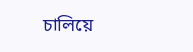চালিয়ে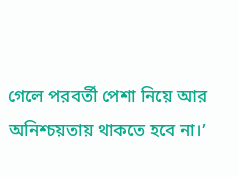গেলে পরবর্তী পেশা নিয়ে আর অনিশ্চয়তায় থাকতে হবে না।’